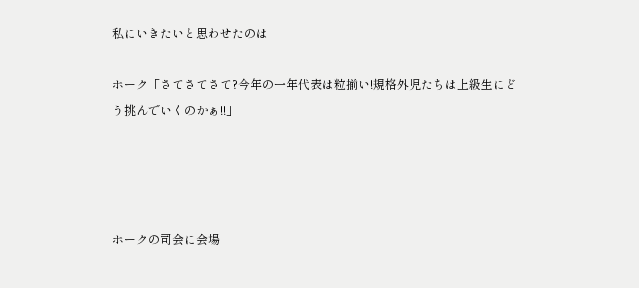私にいきたいと思わせたのは

ホーク「さてさてさて?今年の一年代表は粒揃い!規格外児たちは上級生にどう挑んでいくのかぁ!!」




ホークの司会に会場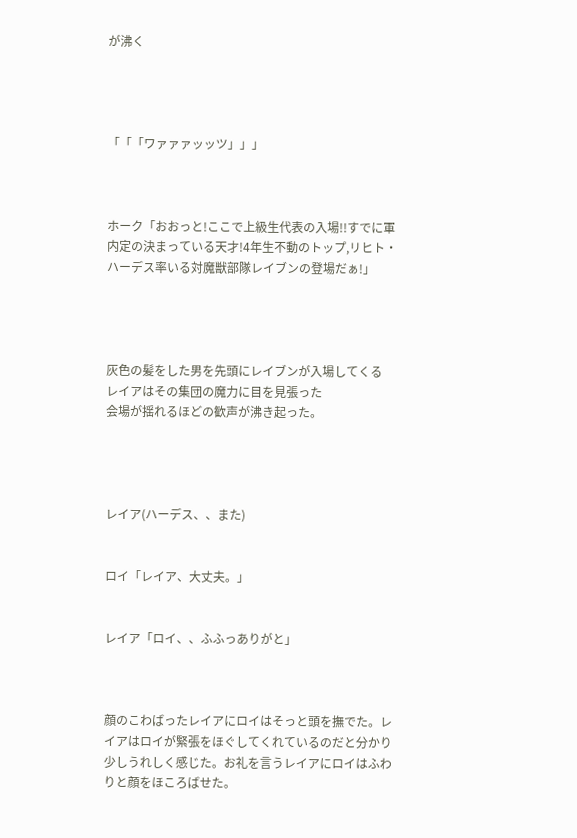が沸く




「「「ワァァァッッツ」」」



ホーク「おおっと!ここで上級生代表の入場!!すでに軍内定の決まっている天才!4年生不動のトップ,リヒト・ハーデス率いる対魔獣部隊レイブンの登場だぁ!」




灰色の髪をした男を先頭にレイブンが入場してくる
レイアはその集団の魔力に目を見張った
会場が揺れるほどの歓声が沸き起った。




レイア(ハーデス、、また)


ロイ「レイア、大丈夫。」


レイア「ロイ、、ふふっありがと」



顔のこわばったレイアにロイはそっと頭を撫でた。レイアはロイが緊張をほぐしてくれているのだと分かり少しうれしく感じた。お礼を言うレイアにロイはふわりと顔をほころばせた。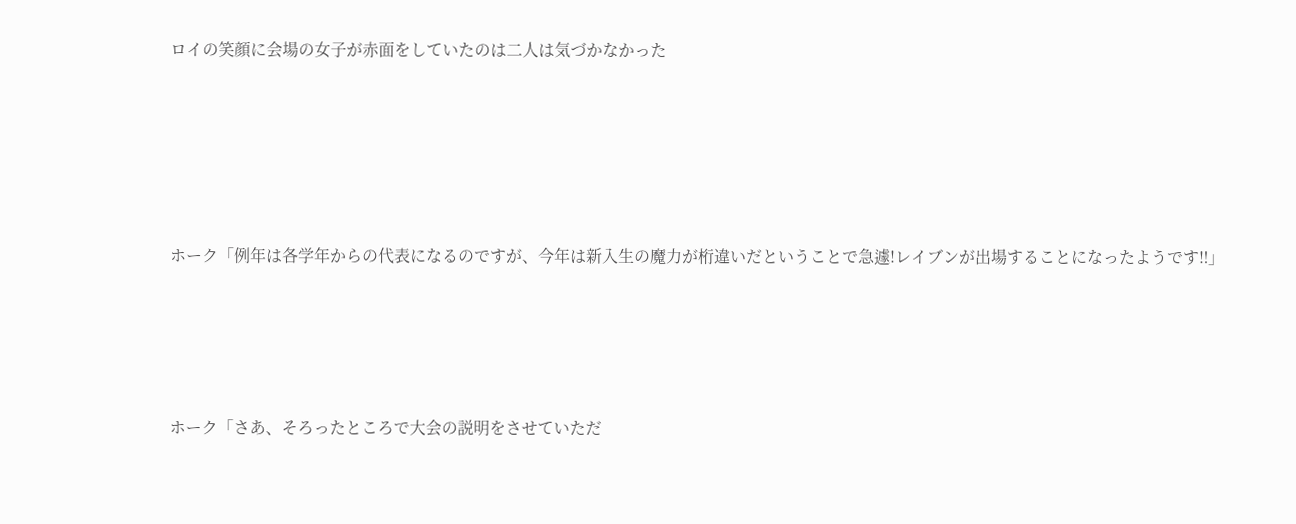ロイの笑顔に会場の女子が赤面をしていたのは二人は気づかなかった





ホーク「例年は各学年からの代表になるのですが、今年は新入生の魔力が桁違いだということで急遽!レイブンが出場することになったようです‼」




ホーク「さあ、そろったところで大会の説明をさせていただ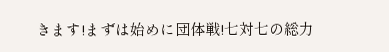きます!まずは始めに団体戦!七対七の総力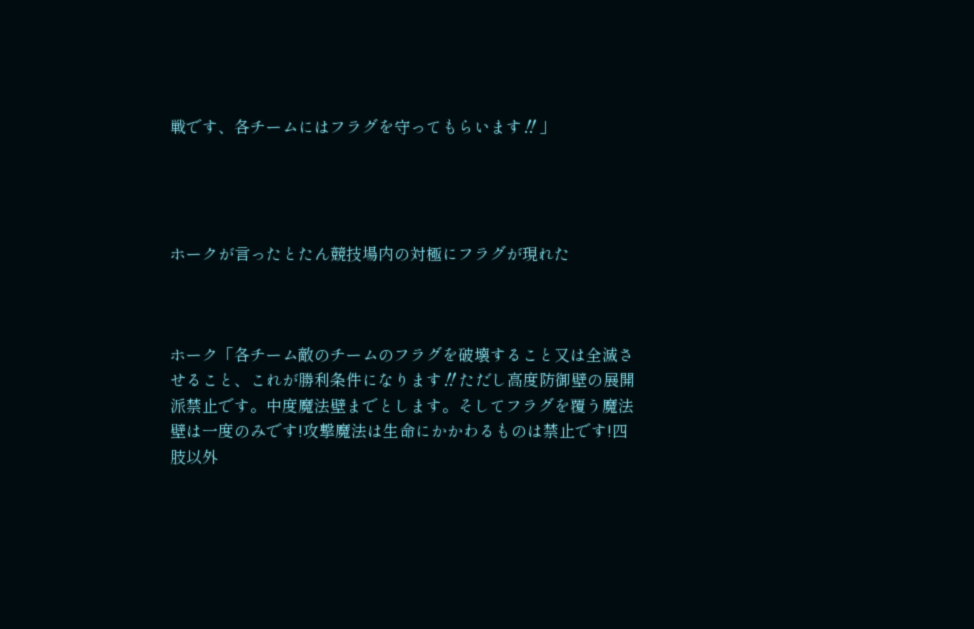戦です、各チームにはフラグを守ってもらいます‼」




ホークが言ったとたん競技場内の対極にフラグが現れた



ホーク「各チーム敵のチームのフラグを破壊すること又は全滅させること、これが勝利条件になります‼ただし高度防御壁の展開派禁止です。中度魔法壁までとします。そしてフラグを覆う魔法壁は一度のみです!攻撃魔法は生命にかかわるものは禁止です!四肢以外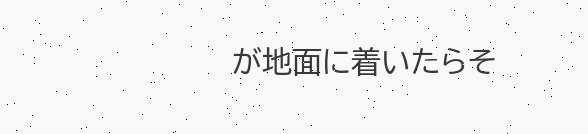が地面に着いたらそ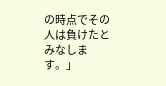の時点でその人は負けたとみなします。」